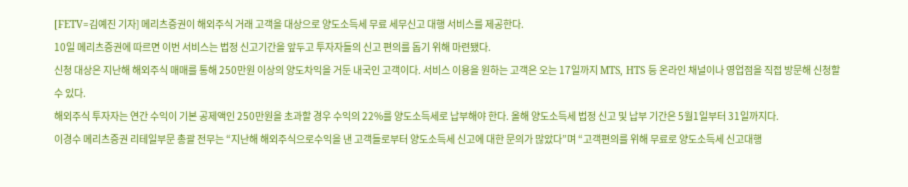[FETV=김예진 기자] 메리츠증권이 해외주식 거래 고객을 대상으로 양도소득세 무료 세무신고 대행 서비스를 제공한다.
10일 메리츠증권에 따르면 이번 서비스는 법정 신고기간을 앞두고 투자자들의 신고 편의를 돕기 위해 마련됐다.
신청 대상은 지난해 해외주식 매매를 통해 250만원 이상의 양도차익을 거둔 내국인 고객이다. 서비스 이용을 원하는 고객은 오는 17일까지 MTS, HTS 등 온라인 채널이나 영업점을 직접 방문해 신청할 수 있다.
해외주식 투자자는 연간 수익이 기본 공제액인 250만원을 초과할 경우 수익의 22%를 양도소득세로 납부해야 한다. 올해 양도소득세 법정 신고 및 납부 기간은 5월1일부터 31일까지다.
이경수 메리츠증권 리테일부문 총괄 전무는 “지난해 해외주식으로수익을 낸 고객들로부터 양도소득세 신고에 대한 문의가 많았다”며 “고객편의를 위해 무료로 양도소득세 신고대행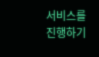서비스를 진행하기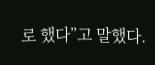로 했다”고 말했다.